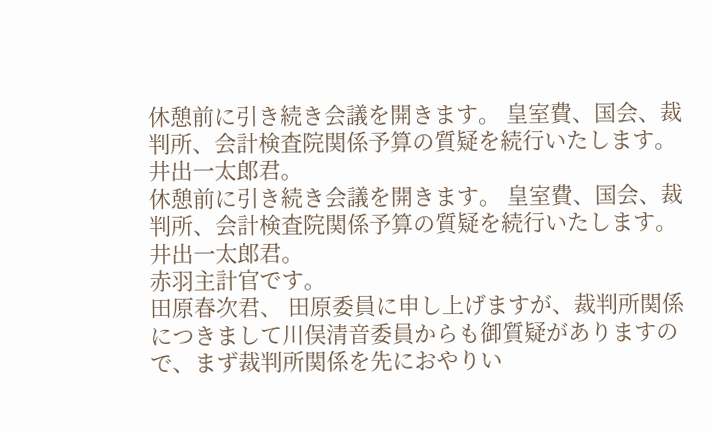休憩前に引き続き会議を開きます。 皇室費、国会、裁判所、会計検査院関係予算の質疑を続行いたします。井出一太郎君。
休憩前に引き続き会議を開きます。 皇室費、国会、裁判所、会計検査院関係予算の質疑を続行いたします。井出一太郎君。
赤羽主計官です。
田原春次君、 田原委員に申し上げますが、裁判所関係につきまして川俣清音委員からも御質疑がありますので、まず裁判所関係を先におやりい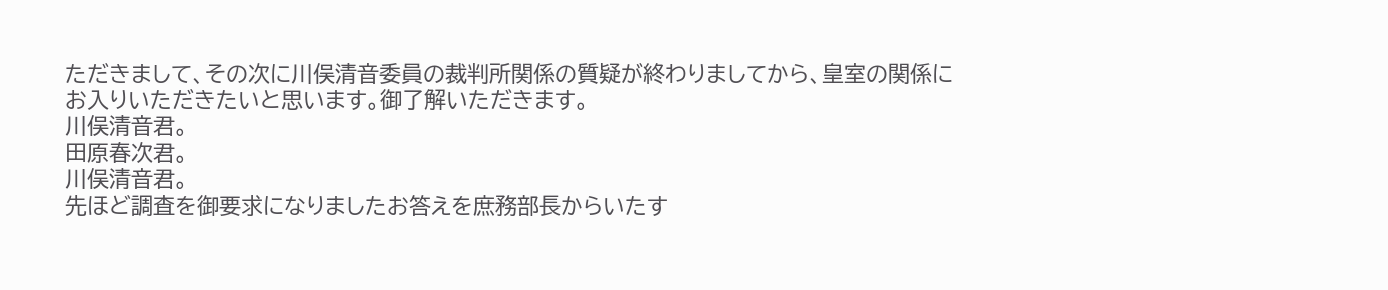ただきまして、その次に川俣清音委員の裁判所関係の質疑が終わりましてから、皇室の関係にお入りいただきたいと思います。御了解いただきます。
川俣清音君。
田原春次君。
川俣清音君。
先ほど調査を御要求になりましたお答えを庶務部長からいたす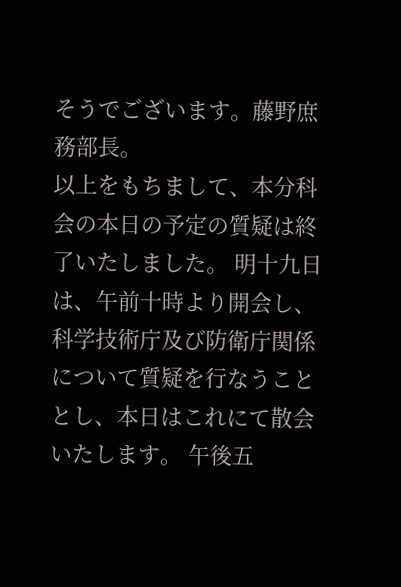そうでございます。藤野庶務部長。
以上をもちまして、本分科会の本日の予定の質疑は終了いたしました。 明十九日は、午前十時より開会し、科学技術庁及び防衛庁関係について質疑を行なうこととし、本日はこれにて散会いたします。 午後五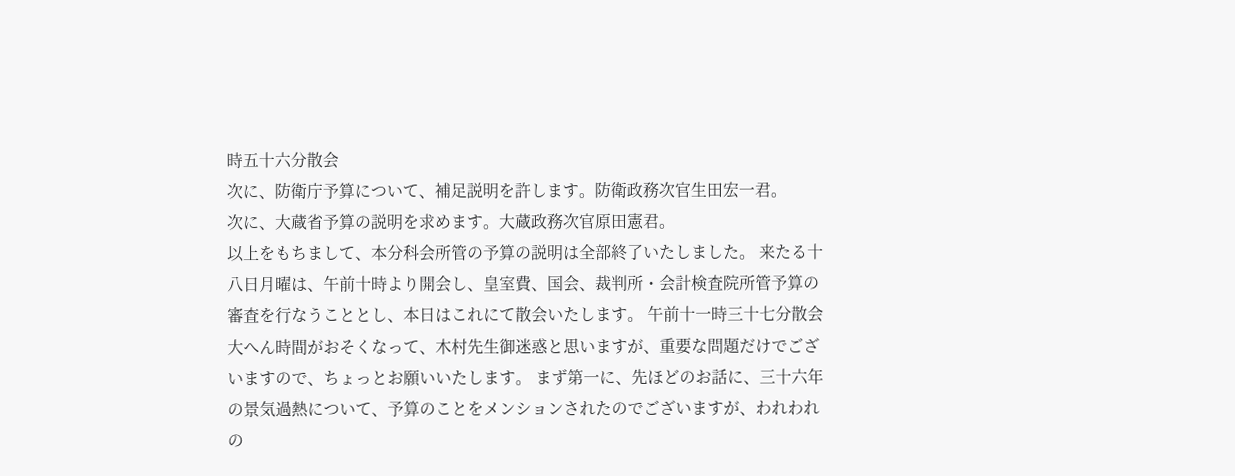時五十六分散会
次に、防衛庁予算について、補足説明を許します。防衛政務次官生田宏一君。
次に、大蔵省予算の説明を求めます。大蔵政務次官原田憲君。
以上をもちまして、本分科会所管の予算の説明は全部終了いたしました。 来たる十八日月曜は、午前十時より開会し、皇室費、国会、裁判所・会計検査院所管予算の審査を行なうこととし、本日はこれにて散会いたします。 午前十一時三十七分散会
大へん時間がおそくなって、木村先生御迷惑と思いますが、重要な問題だけでございますので、ちょっとお願いいたします。 まず第一に、先ほどのお話に、三十六年の景気過熱について、予算のことをメンションされたのでございますが、われわれの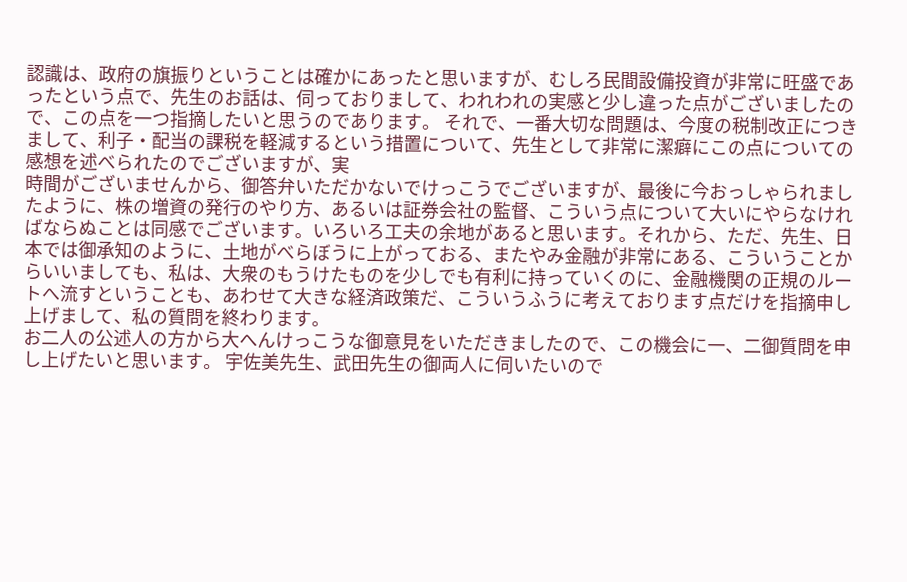認識は、政府の旗振りということは確かにあったと思いますが、むしろ民間設備投資が非常に旺盛であったという点で、先生のお話は、伺っておりまして、われわれの実感と少し違った点がございましたので、この点を一つ指摘したいと思うのであります。 それで、一番大切な問題は、今度の税制改正につきまして、利子・配当の課税を軽減するという措置について、先生として非常に潔癖にこの点についての感想を述べられたのでございますが、実
時間がございませんから、御答弁いただかないでけっこうでございますが、最後に今おっしゃられましたように、株の増資の発行のやり方、あるいは証券会社の監督、こういう点について大いにやらなければならぬことは同感でございます。いろいろ工夫の余地があると思います。それから、ただ、先生、日本では御承知のように、土地がべらぼうに上がっておる、またやみ金融が非常にある、こういうことからいいましても、私は、大衆のもうけたものを少しでも有利に持っていくのに、金融機関の正規のルートへ流すということも、あわせて大きな経済政策だ、こういうふうに考えております点だけを指摘申し上げまして、私の質問を終わります。
お二人の公述人の方から大へんけっこうな御意見をいただきましたので、この機会に一、二御質問を申し上げたいと思います。 宇佐美先生、武田先生の御両人に伺いたいので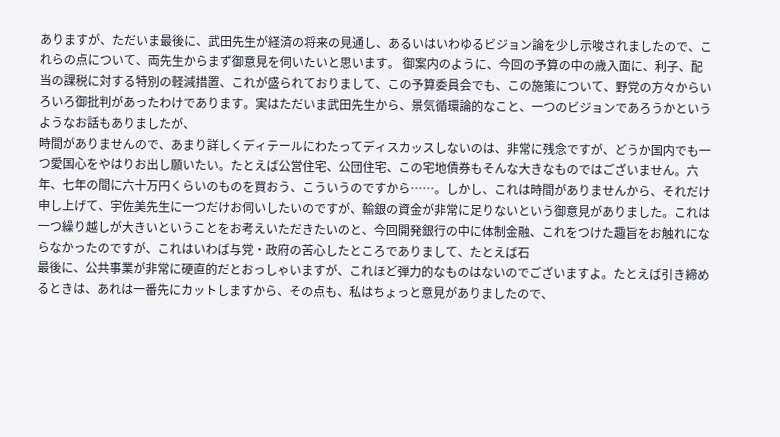ありますが、ただいま最後に、武田先生が経済の将来の見通し、あるいはいわゆるビジョン論を少し示唆されましたので、これらの点について、両先生からまず御意見を伺いたいと思います。 御案内のように、今回の予算の中の歳入面に、利子、配当の課税に対する特別の軽減措置、これが盛られておりまして、この予算委員会でも、この施策について、野党の方々からいろいろ御批判があったわけであります。実はただいま武田先生から、景気循環論的なこと、一つのビジョンであろうかというようなお話もありましたが、
時間がありませんので、あまり詳しくディテールにわたってディスカッスしないのは、非常に残念ですが、どうか国内でも一つ愛国心をやはりお出し願いたい。たとえば公営住宅、公団住宅、この宅地債券もそんな大きなものではございません。六年、七年の間に六十万円くらいのものを買おう、こういうのですから……。しかし、これは時間がありませんから、それだけ申し上げて、宇佐美先生に一つだけお伺いしたいのですが、輸銀の資金が非常に足りないという御意見がありました。これは一つ繰り越しが大きいということをお考えいただきたいのと、今回開発銀行の中に体制金融、これをつけた趣旨をお触れにならなかったのですが、これはいわば与党・政府の苦心したところでありまして、たとえば石
最後に、公共事業が非常に硬直的だとおっしゃいますが、これほど弾力的なものはないのでございますよ。たとえば引き締めるときは、あれは一番先にカットしますから、その点も、私はちょっと意見がありましたので、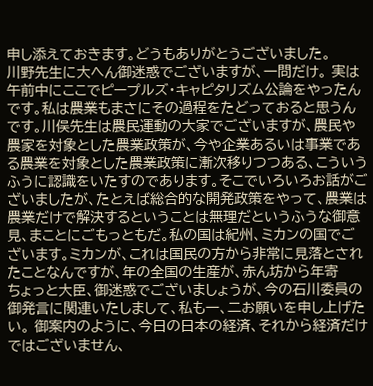申し添えておきます。どうもありがとうございました。
川野先生に大へん御迷惑でございますが、一問だけ。 実は午前中にここでピープルズ・キャピタリズム公論をやったんです。私は農業もまさにその過程をたどっておると思うんです。川俣先生は農民運動の大家でございますが、農民や農家を対象とした農業政策が、今や企業あるいは事業である農業を対象とした農業政策に漸次移りつつある、こういうふうに認識をいたすのであります。そこでいろいろお話がございましたが、たとえば総合的な開発政策をやって、農業は農業だけで解決するということは無理だというふうな御意見、まことにごもっともだ。私の国は紀州、ミカンの国でございます。ミカンが、これは国民の方から非常に見落とされたことなんですが、年の全国の生産が、赤ん坊から年寄
ちょっと大臣、御迷惑でございましょうが、今の石川委員の御発言に関連いたしまして、私も一、二お願いを申し上げたい。 御案内のように、今日の日本の経済、それから経済だけではございません、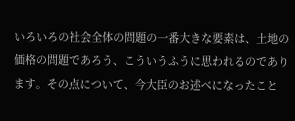いろいろの社会全体の問題の一番大きな要素は、土地の価格の問題であろう、こういうふうに思われるのであります。その点について、今大臣のお述べになったこと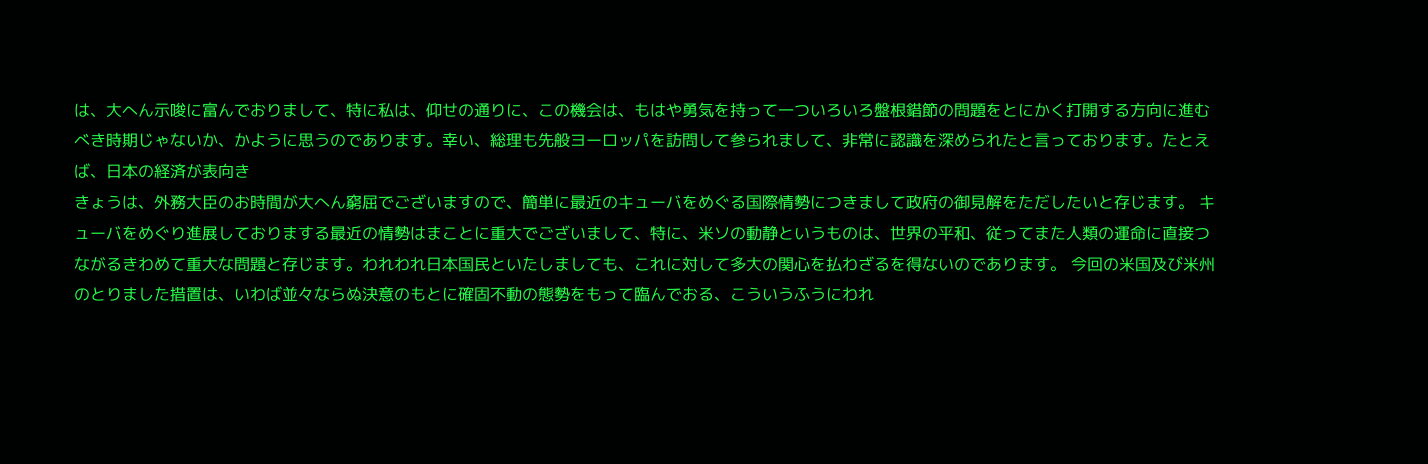は、大へん示唆に富んでおりまして、特に私は、仰せの通りに、この機会は、もはや勇気を持って一ついろいろ盤根錯節の問題をとにかく打開する方向に進むべき時期じゃないか、かように思うのであります。幸い、総理も先般ヨーロッパを訪問して参られまして、非常に認識を深められたと言っております。たとえば、日本の経済が表向き
きょうは、外務大臣のお時間が大へん窮屈でございますので、簡単に最近のキューバをめぐる国際情勢につきまして政府の御見解をただしたいと存じます。 キューバをめぐり進展しておりまする最近の情勢はまことに重大でございまして、特に、米ソの動静というものは、世界の平和、従ってまた人類の運命に直接つながるきわめて重大な問題と存じます。われわれ日本国民といたしましても、これに対して多大の関心を払わざるを得ないのであります。 今回の米国及び米州のとりました措置は、いわば並々ならぬ決意のもとに確固不動の態勢をもって臨んでおる、こういうふうにわれ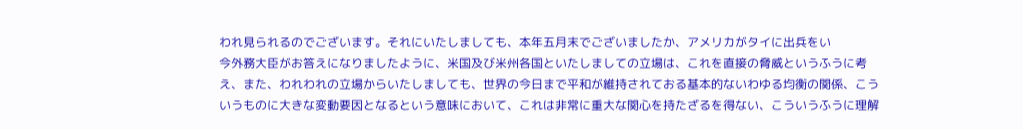われ見られるのでございます。それにいたしましても、本年五月末でございましたか、アメリカがタイに出兵をい
今外務大臣がお答えになりましたように、米国及び米州各国といたしましての立場は、これを直接の脅威というふうに考え、また、われわれの立場からいたしましても、世界の今日まで平和が維持されておる基本的ないわゆる均衡の関係、こういうものに大きな変動要因となるという意味において、これは非常に重大な関心を持たざるを得ない、こういうふうに理解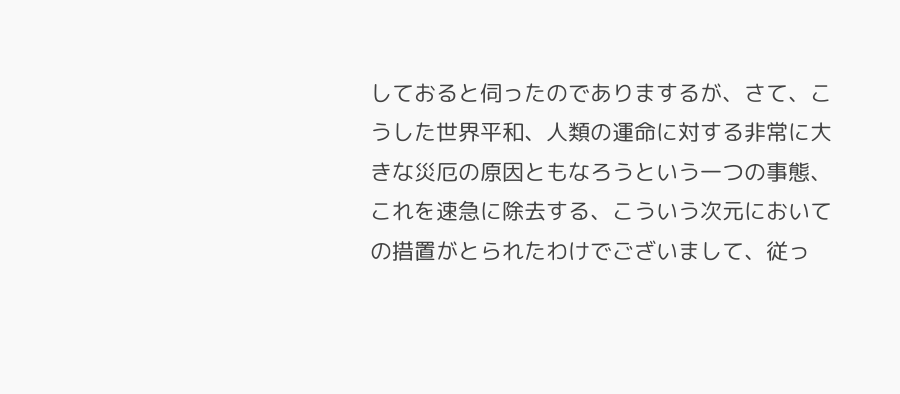しておると伺ったのでありまするが、さて、こうした世界平和、人類の運命に対する非常に大きな災厄の原因ともなろうという一つの事態、これを速急に除去する、こういう次元においての措置がとられたわけでございまして、従っ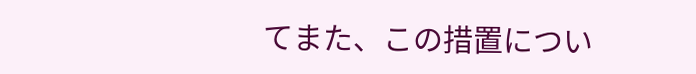てまた、この措置につい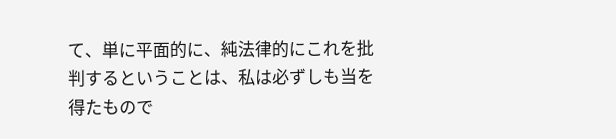て、単に平面的に、純法律的にこれを批判するということは、私は必ずしも当を得たもので